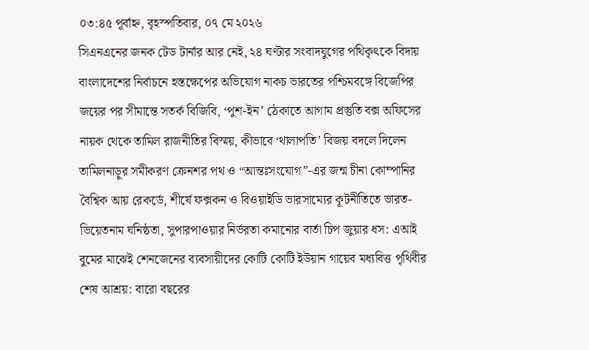০৩:৪৫ পূর্বাহ্ন, বৃহস্পতিবার, ০৭ মে ২০২৬
সিএনএনের জনক টেড টার্নার আর নেই, ২৪ ঘণ্টার সংবাদযুগের পথিকৃৎকে বিদায় বাংলাদেশের নির্বাচনে হস্তক্ষেপের অভিযোগ নাকচ ভারতের পশ্চিমবঙ্গে বিজেপির জয়ের পর সীমান্তে সতর্ক বিজিবি, ‘পুশ-ইন’ ঠেকাতে আগাম প্রস্তুতি বক্স অফিসের নায়ক থেকে তামিল রাজনীতির বিস্ময়, কীভাবে ‘থালাপতি’ বিজয় বদলে দিলেন তামিলনাড়ুর সমীকরণ ক্রেনশর পথ ও “আন্তঃসংযোগ”-এর জন্ম চীনা কোম্পানির বৈশ্বিক আয় রেকর্ডে, শীর্ষে ফক্সকন ও বিওয়াইডি ভারসাম্যের কূটনীতিতে ভারত-ভিয়েতনাম ঘনিষ্ঠতা, সুপারপাওয়ার নির্ভরতা কমানোর বার্তা চিপ জুয়ার ধস: এআই বুমের মাঝেই শেনজেনের ব্যবসায়ীদের কোটি কোটি ইউয়ান গায়েব মধ্যবিত্ত পৃথিবীর শেষ আশ্রয়: বারো বছরের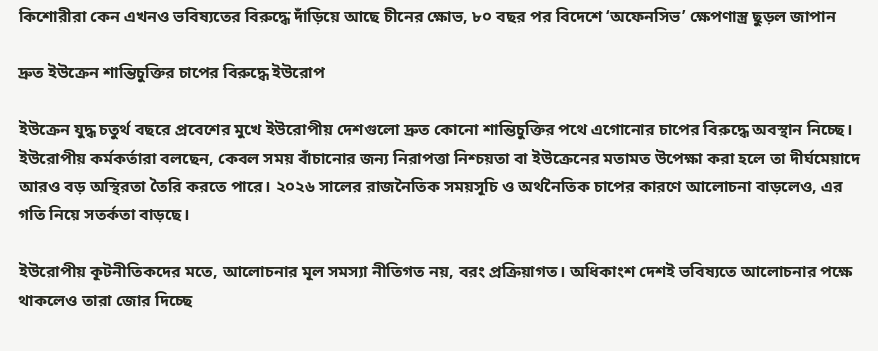কিশোরীরা কেন এখনও ভবিষ্যতের বিরুদ্ধে দাঁড়িয়ে আছে চীনের ক্ষোভ, ৮০ বছর পর বিদেশে ‘অফেনসিভ’ ক্ষেপণাস্ত্র ছুড়ল জাপান

দ্রুত ইউক্রেন শান্তিচুক্তির চাপের বিরুদ্ধে ইউরোপ

ইউক্রেন যুদ্ধ চতুর্থ বছরে প্রবেশের মুখে ইউরোপীয় দেশগুলো দ্রুত কোনো শান্তিচুক্তির পথে এগোনোর চাপের বিরুদ্ধে অবস্থান নিচ্ছে। ইউরোপীয় কর্মকর্তারা বলছেন, কেবল সময় বাঁচানোর জন্য নিরাপত্তা নিশ্চয়তা বা ইউক্রেনের মতামত উপেক্ষা করা হলে তা দীর্ঘমেয়াদে আরও বড় অস্থিরতা তৈরি করতে পারে। ২০২৬ সালের রাজনৈতিক সময়সূচি ও অর্থনৈতিক চাপের কারণে আলোচনা বাড়লেও, এর গতি নিয়ে সতর্কতা বাড়ছে।

ইউরোপীয় কূটনীতিকদের মতে, আলোচনার মূল সমস্যা নীতিগত নয়, বরং প্রক্রিয়াগত। অধিকাংশ দেশই ভবিষ্যতে আলোচনার পক্ষে থাকলেও তারা জোর দিচ্ছে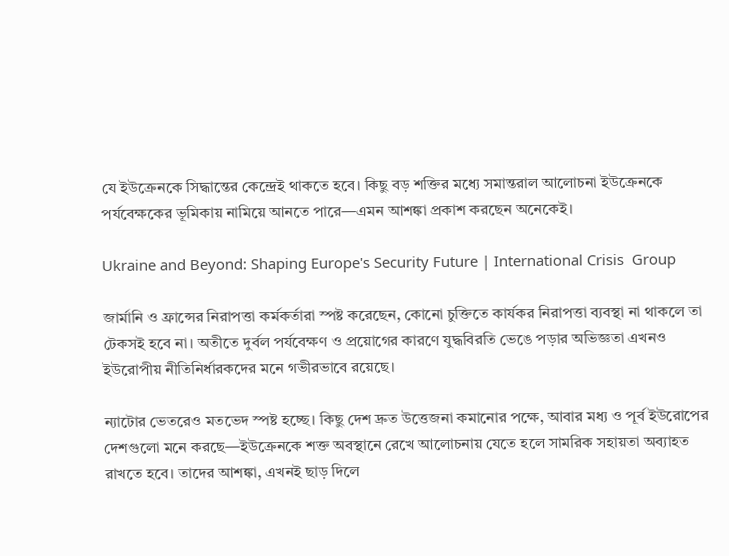যে ইউক্রেনকে সিদ্ধান্তের কেন্দ্রেই থাকতে হবে। কিছু বড় শক্তির মধ্যে সমান্তরাল আলোচনা ইউক্রেনকে পর্যবেক্ষকের ভূমিকায় নামিয়ে আনতে পারে—এমন আশঙ্কা প্রকাশ করছেন অনেকেই।

Ukraine and Beyond: Shaping Europe's Security Future | International Crisis  Group

জার্মানি ও ফ্রান্সের নিরাপত্তা কর্মকর্তারা স্পষ্ট করেছেন, কোনো চুক্তিতে কার্যকর নিরাপত্তা ব্যবস্থা না থাকলে তা টেকসই হবে না। অতীতে দুর্বল পর্যবেক্ষণ ও প্রয়োগের কারণে যুদ্ধবিরতি ভেঙে পড়ার অভিজ্ঞতা এখনও ইউরোপীয় নীতিনির্ধারকদের মনে গভীরভাবে রয়েছে।

ন্যাটোর ভেতরেও মতভেদ স্পষ্ট হচ্ছে। কিছু দেশ দ্রুত উত্তেজনা কমানোর পক্ষে, আবার মধ্য ও পূর্ব ইউরোপের দেশগুলো মনে করছে—ইউক্রেনকে শক্ত অবস্থানে রেখে আলোচনায় যেতে হলে সামরিক সহায়তা অব্যাহত রাখতে হবে। তাদের আশঙ্কা, এখনই ছাড় দিলে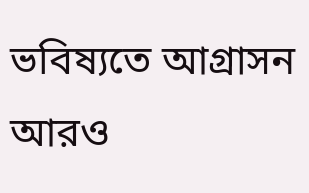ভবিষ্যতে আগ্রাসন আরও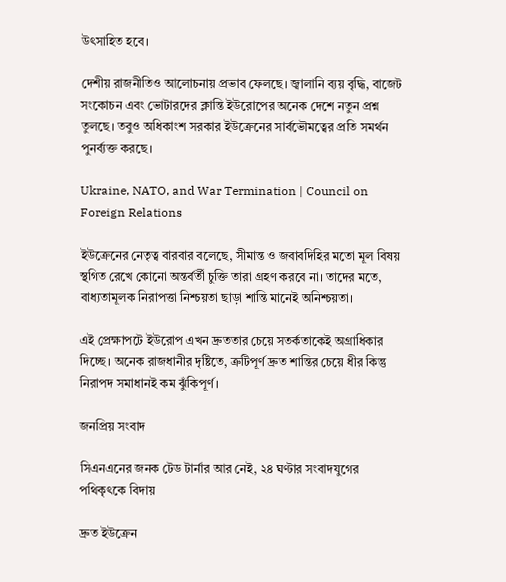উৎসাহিত হবে।

দেশীয় রাজনীতিও আলোচনায় প্রভাব ফেলছে। জ্বালানি ব্যয় বৃদ্ধি, বাজেট সংকোচন এবং ভোটারদের ক্লান্তি ইউরোপের অনেক দেশে নতুন প্রশ্ন তুলছে। তবুও অধিকাংশ সরকার ইউক্রেনের সার্বভৌমত্বের প্রতি সমর্থন পুনর্ব্যক্ত করছে।

Ukraine, NATO, and War Termination | Council on Foreign Relations

ইউক্রেনের নেতৃত্ব বারবার বলেছে, সীমান্ত ও জবাবদিহির মতো মূল বিষয় স্থগিত রেখে কোনো অন্তর্বর্তী চুক্তি তারা গ্রহণ করবে না। তাদের মতে, বাধ্যতামূলক নিরাপত্তা নিশ্চয়তা ছাড়া শান্তি মানেই অনিশ্চয়তা।

এই প্রেক্ষাপটে ইউরোপ এখন দ্রুততার চেয়ে সতর্কতাকেই অগ্রাধিকার দিচ্ছে। অনেক রাজধানীর দৃষ্টিতে, ত্রুটিপূর্ণ দ্রুত শান্তির চেয়ে ধীর কিন্তু নিরাপদ সমাধানই কম ঝুঁকিপূর্ণ।

জনপ্রিয় সংবাদ

সিএনএনের জনক টেড টার্নার আর নেই, ২৪ ঘণ্টার সংবাদযুগের পথিকৃৎকে বিদায়

দ্রুত ইউক্রেন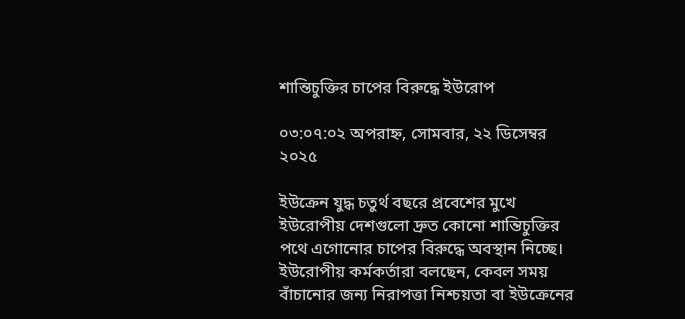শান্তিচুক্তির চাপের বিরুদ্ধে ইউরোপ

০৩:০৭:০২ অপরাহ্ন, সোমবার, ২২ ডিসেম্বর ২০২৫

ইউক্রেন যুদ্ধ চতুর্থ বছরে প্রবেশের মুখে ইউরোপীয় দেশগুলো দ্রুত কোনো শান্তিচুক্তির পথে এগোনোর চাপের বিরুদ্ধে অবস্থান নিচ্ছে। ইউরোপীয় কর্মকর্তারা বলছেন, কেবল সময় বাঁচানোর জন্য নিরাপত্তা নিশ্চয়তা বা ইউক্রেনের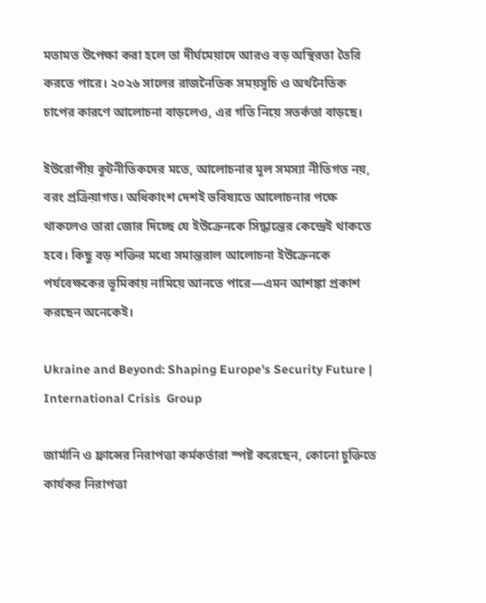মতামত উপেক্ষা করা হলে তা দীর্ঘমেয়াদে আরও বড় অস্থিরতা তৈরি করতে পারে। ২০২৬ সালের রাজনৈতিক সময়সূচি ও অর্থনৈতিক চাপের কারণে আলোচনা বাড়লেও, এর গতি নিয়ে সতর্কতা বাড়ছে।

ইউরোপীয় কূটনীতিকদের মতে, আলোচনার মূল সমস্যা নীতিগত নয়, বরং প্রক্রিয়াগত। অধিকাংশ দেশই ভবিষ্যতে আলোচনার পক্ষে থাকলেও তারা জোর দিচ্ছে যে ইউক্রেনকে সিদ্ধান্তের কেন্দ্রেই থাকতে হবে। কিছু বড় শক্তির মধ্যে সমান্তরাল আলোচনা ইউক্রেনকে পর্যবেক্ষকের ভূমিকায় নামিয়ে আনতে পারে—এমন আশঙ্কা প্রকাশ করছেন অনেকেই।

Ukraine and Beyond: Shaping Europe's Security Future | International Crisis  Group

জার্মানি ও ফ্রান্সের নিরাপত্তা কর্মকর্তারা স্পষ্ট করেছেন, কোনো চুক্তিতে কার্যকর নিরাপত্তা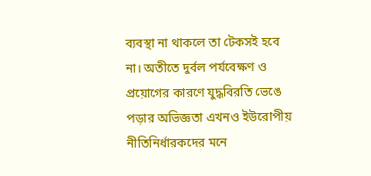ব্যবস্থা না থাকলে তা টেকসই হবে না। অতীতে দুর্বল পর্যবেক্ষণ ও প্রয়োগের কারণে যুদ্ধবিরতি ভেঙে পড়ার অভিজ্ঞতা এখনও ইউরোপীয় নীতিনির্ধারকদের মনে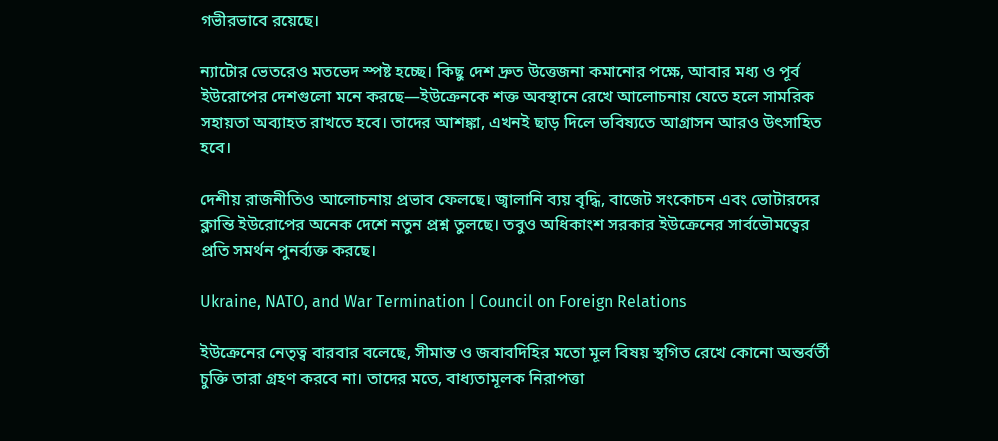গভীরভাবে রয়েছে।

ন্যাটোর ভেতরেও মতভেদ স্পষ্ট হচ্ছে। কিছু দেশ দ্রুত উত্তেজনা কমানোর পক্ষে, আবার মধ্য ও পূর্ব ইউরোপের দেশগুলো মনে করছে—ইউক্রেনকে শক্ত অবস্থানে রেখে আলোচনায় যেতে হলে সামরিক সহায়তা অব্যাহত রাখতে হবে। তাদের আশঙ্কা, এখনই ছাড় দিলে ভবিষ্যতে আগ্রাসন আরও উৎসাহিত হবে।

দেশীয় রাজনীতিও আলোচনায় প্রভাব ফেলছে। জ্বালানি ব্যয় বৃদ্ধি, বাজেট সংকোচন এবং ভোটারদের ক্লান্তি ইউরোপের অনেক দেশে নতুন প্রশ্ন তুলছে। তবুও অধিকাংশ সরকার ইউক্রেনের সার্বভৌমত্বের প্রতি সমর্থন পুনর্ব্যক্ত করছে।

Ukraine, NATO, and War Termination | Council on Foreign Relations

ইউক্রেনের নেতৃত্ব বারবার বলেছে, সীমান্ত ও জবাবদিহির মতো মূল বিষয় স্থগিত রেখে কোনো অন্তর্বর্তী চুক্তি তারা গ্রহণ করবে না। তাদের মতে, বাধ্যতামূলক নিরাপত্তা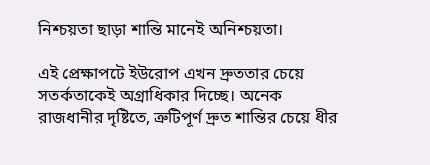নিশ্চয়তা ছাড়া শান্তি মানেই অনিশ্চয়তা।

এই প্রেক্ষাপটে ইউরোপ এখন দ্রুততার চেয়ে সতর্কতাকেই অগ্রাধিকার দিচ্ছে। অনেক রাজধানীর দৃষ্টিতে, ত্রুটিপূর্ণ দ্রুত শান্তির চেয়ে ধীর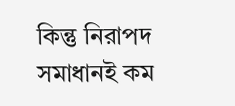কিন্তু নিরাপদ সমাধানই কম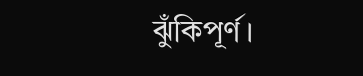ঝুঁকিপূর্ণ।